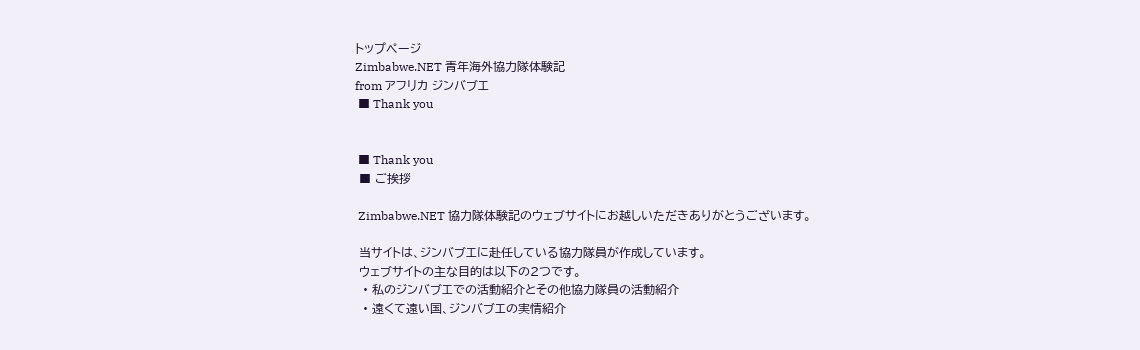トップページ
Zimbabwe.NET 青年海外協力隊体験記
from アフリカ ジンバブエ
 ■ Thank you


 ■ Thank you
 ■ ご挨拶

 Zimbabwe.NET 協力隊体験記のウェブサイトにお越しいただきありがとうございます。

 当サイトは、ジンバブエに赴任している協力隊員が作成しています。
 ウェブサイトの主な目的は以下の2つです。
  • 私のジンバブエでの活動紹介とその他協力隊員の活動紹介
  • 遠くて遠い国、ジンバブエの実情紹介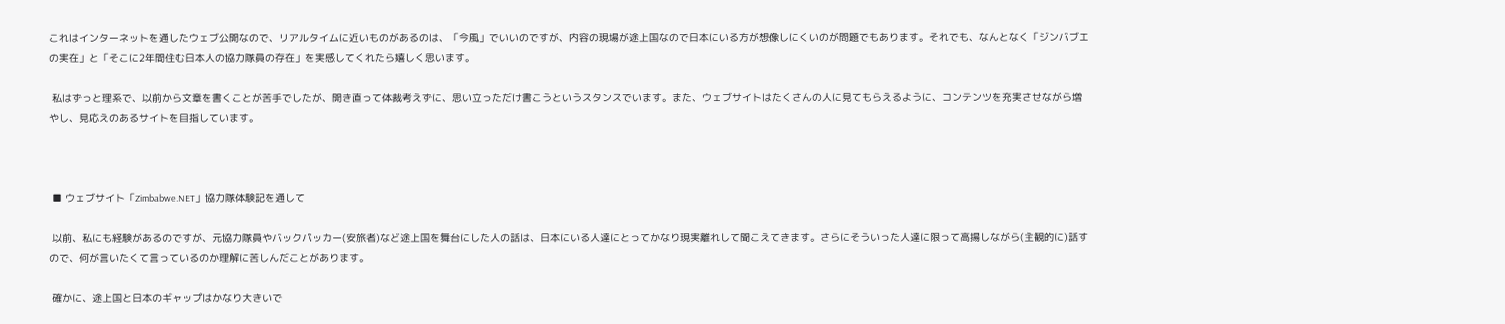これはインターネットを通したウェブ公開なので、リアルタイムに近いものがあるのは、「今風」でいいのですが、内容の現場が途上国なので日本にいる方が想像しにくいのが問題でもあります。それでも、なんとなく「ジンバブエの実在」と「そこに2年間住む日本人の協力隊員の存在」を実感してくれたら嬉しく思います。

 私はずっと理系で、以前から文章を書くことが苦手でしたが、開き直って体裁考えずに、思い立っただけ書こうというスタンスでいます。また、ウェブサイトはたくさんの人に見てもらえるように、コンテンツを充実させながら増やし、見応えのあるサイトを目指しています。



 ■ ウェブサイト「Zimbabwe.NET」協力隊体験記を通して

 以前、私にも経験があるのですが、元協力隊員やバックパッカー(安旅者)など途上国を舞台にした人の話は、日本にいる人達にとってかなり現実離れして聞こえてきます。さらにそういった人達に限って高揚しながら(主観的に)話すので、何が言いたくて言っているのか理解に苦しんだことがあります。

 確かに、途上国と日本のギャップはかなり大きいで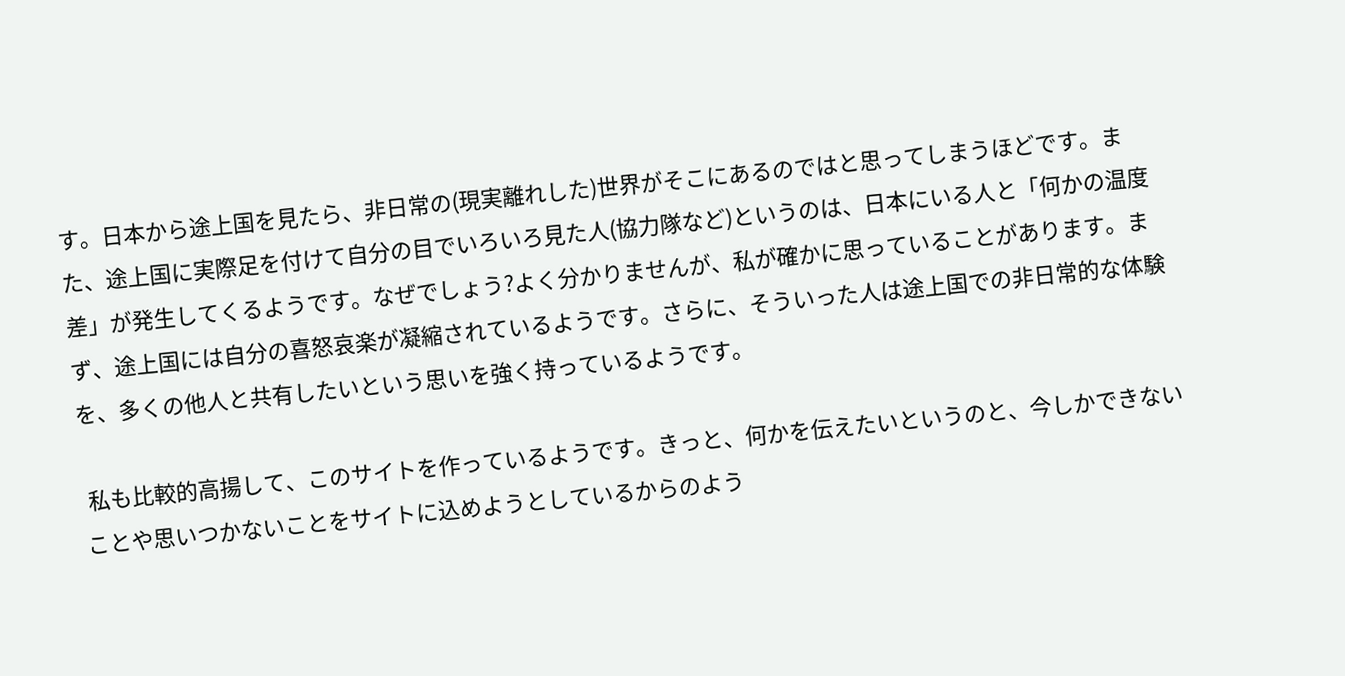す。日本から途上国を見たら、非日常の(現実離れした)世界がそこにあるのではと思ってしまうほどです。また、途上国に実際足を付けて自分の目でいろいろ見た人(協力隊など)というのは、日本にいる人と「何かの温度差」が発生してくるようです。なぜでしょう?よく分かりませんが、私が確かに思っていることがあります。まず、途上国には自分の喜怒哀楽が凝縮されているようです。さらに、そういった人は途上国での非日常的な体験を、多くの他人と共有したいという思いを強く持っているようです。

 私も比較的高揚して、このサイトを作っているようです。きっと、何かを伝えたいというのと、今しかできないことや思いつかないことをサイトに込めようとしているからのよう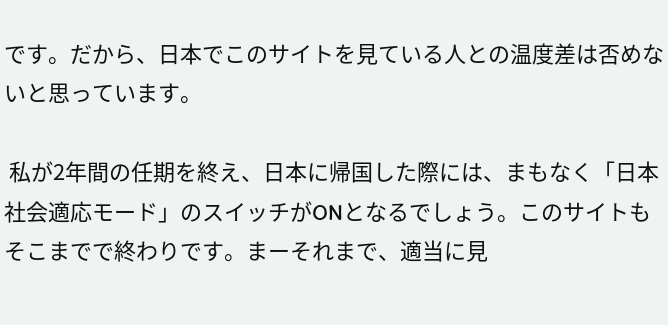です。だから、日本でこのサイトを見ている人との温度差は否めないと思っています。

 私が2年間の任期を終え、日本に帰国した際には、まもなく「日本社会適応モード」のスイッチがONとなるでしょう。このサイトもそこまでで終わりです。まーそれまで、適当に見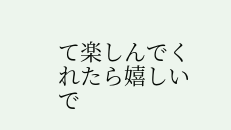て楽しんでくれたら嬉しいで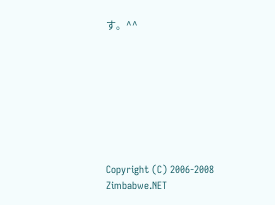す。^^








Copyright (C) 2006-2008 Zimbabwe.NET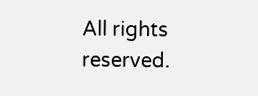All rights reserved.